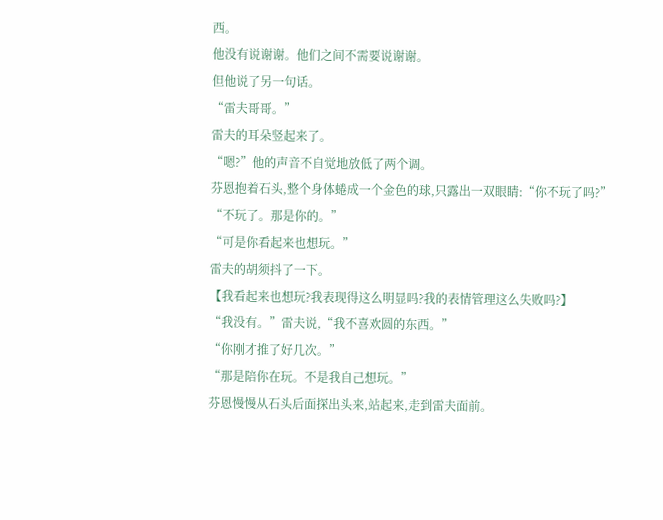西。
他没有说谢谢。他们之间不需要说谢谢。
但他说了另一句话。
“雷夫哥哥。”
雷夫的耳朵竖起来了。
“嗯?”他的声音不自觉地放低了两个调。
芬恩抱着石头,整个身体蜷成一个金色的球,只露出一双眼睛:“你不玩了吗?”
“不玩了。那是你的。”
“可是你看起来也想玩。”
雷夫的胡须抖了一下。
【我看起来也想玩?我表现得这么明显吗?我的表情管理这么失败吗?】
“我没有。”雷夫说,“我不喜欢圆的东西。”
“你刚才推了好几次。”
“那是陪你在玩。不是我自己想玩。”
芬恩慢慢从石头后面探出头来,站起来,走到雷夫面前。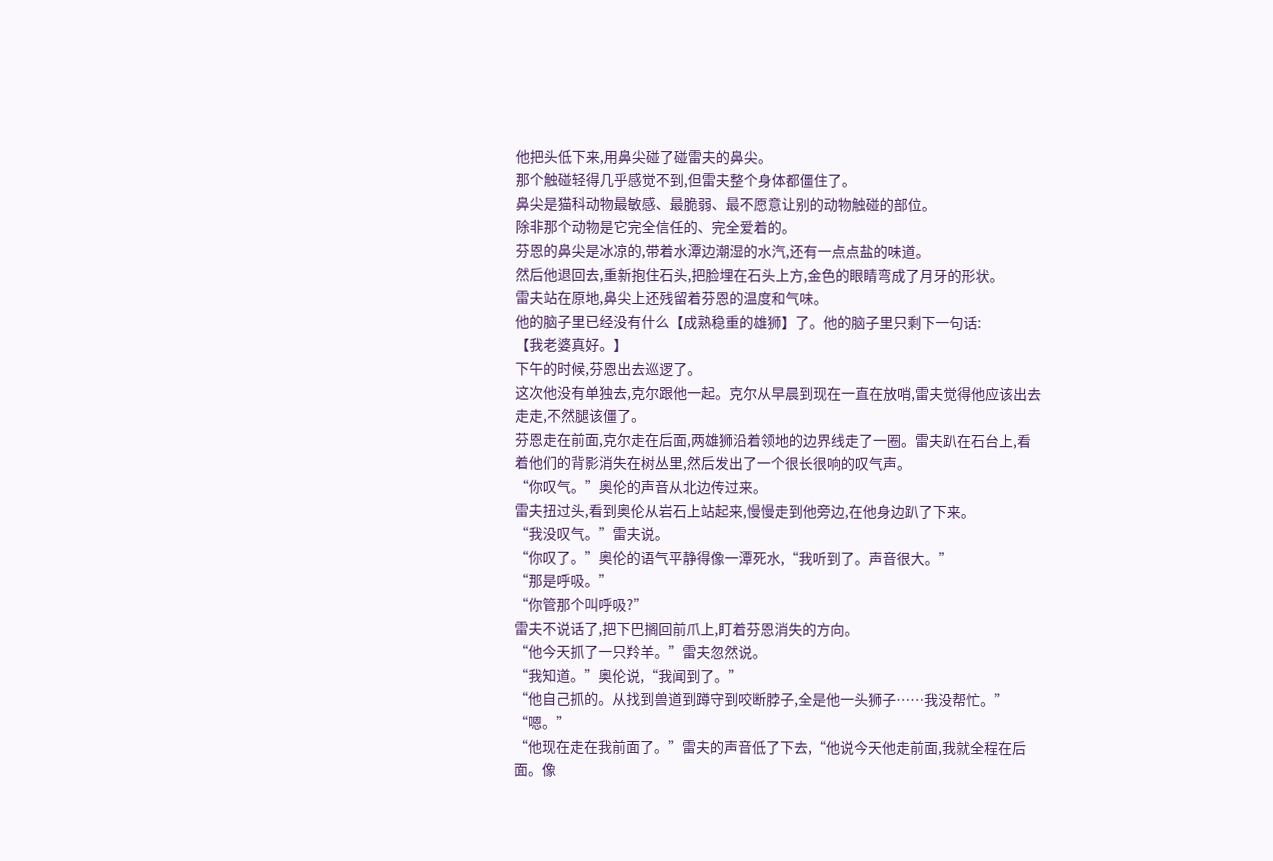他把头低下来,用鼻尖碰了碰雷夫的鼻尖。
那个触碰轻得几乎感觉不到,但雷夫整个身体都僵住了。
鼻尖是猫科动物最敏感、最脆弱、最不愿意让别的动物触碰的部位。
除非那个动物是它完全信任的、完全爱着的。
芬恩的鼻尖是冰凉的,带着水潭边潮湿的水汽,还有一点点盐的味道。
然后他退回去,重新抱住石头,把脸埋在石头上方,金色的眼睛弯成了月牙的形状。
雷夫站在原地,鼻尖上还残留着芬恩的温度和气味。
他的脑子里已经没有什么【成熟稳重的雄狮】了。他的脑子里只剩下一句话:
【我老婆真好。】
下午的时候,芬恩出去巡逻了。
这次他没有单独去,克尔跟他一起。克尔从早晨到现在一直在放哨,雷夫觉得他应该出去走走,不然腿该僵了。
芬恩走在前面,克尔走在后面,两雄狮沿着领地的边界线走了一圈。雷夫趴在石台上,看着他们的背影消失在树丛里,然后发出了一个很长很响的叹气声。
“你叹气。”奥伦的声音从北边传过来。
雷夫扭过头,看到奥伦从岩石上站起来,慢慢走到他旁边,在他身边趴了下来。
“我没叹气。”雷夫说。
“你叹了。”奥伦的语气平静得像一潭死水,“我听到了。声音很大。”
“那是呼吸。”
“你管那个叫呼吸?”
雷夫不说话了,把下巴搁回前爪上,盯着芬恩消失的方向。
“他今天抓了一只羚羊。”雷夫忽然说。
“我知道。”奥伦说,“我闻到了。”
“他自己抓的。从找到兽道到蹲守到咬断脖子,全是他一头狮子……我没帮忙。”
“嗯。”
“他现在走在我前面了。”雷夫的声音低了下去,“他说今天他走前面,我就全程在后面。像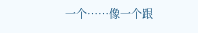一个……像一个跟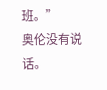班。”
奥伦没有说话。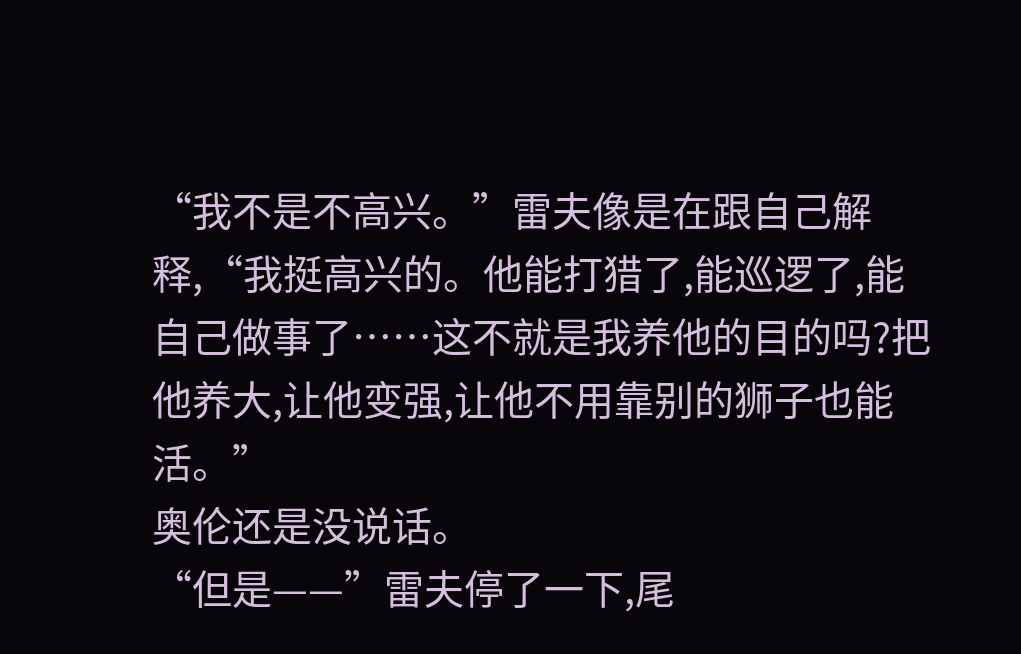“我不是不高兴。”雷夫像是在跟自己解释,“我挺高兴的。他能打猎了,能巡逻了,能自己做事了……这不就是我养他的目的吗?把他养大,让他变强,让他不用靠别的狮子也能活。”
奥伦还是没说话。
“但是——”雷夫停了一下,尾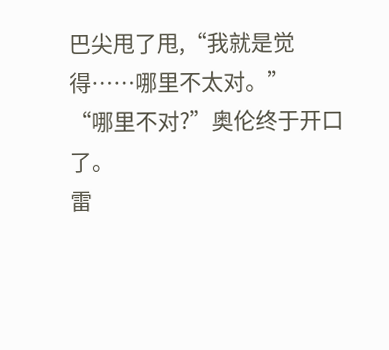巴尖甩了甩,“我就是觉得……哪里不太对。”
“哪里不对?”奥伦终于开口了。
雷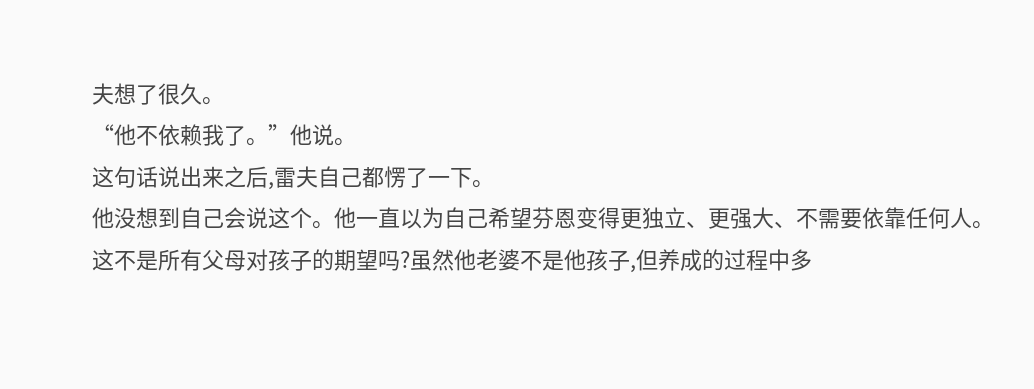夫想了很久。
“他不依赖我了。”他说。
这句话说出来之后,雷夫自己都愣了一下。
他没想到自己会说这个。他一直以为自己希望芬恩变得更独立、更强大、不需要依靠任何人。这不是所有父母对孩子的期望吗?虽然他老婆不是他孩子,但养成的过程中多